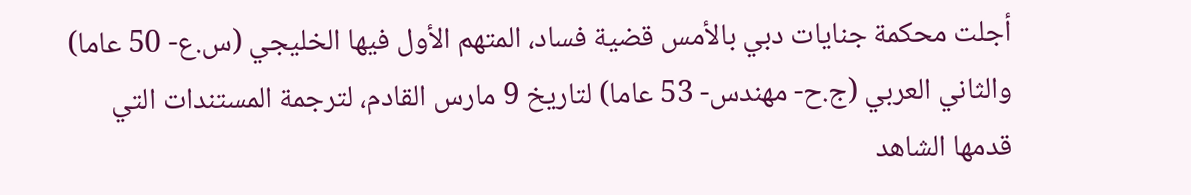أجلت محكمة جنايات دبي بالأمس قضية فساد، المتهم الأول فيها الخليجي (س.ع- 50 عاما) والثاني العربي (ج.ح- مهندس- 53 عاما) لتاريخ 9 مارس القادم، لترجمة المستندات التي قدمها الشاهد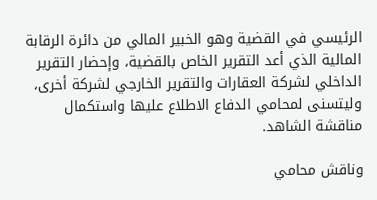الرئيسي في القضية وهو الخبير المالي من دائرة الرقابة المالية الذي أعد التقرير الخاص بالقضية، وإحضار التقرير الداخلي لشركة العقارات والتقرير الخارجي لشركة أخرى، وليتسنى لمحامي الدفاع الاطلاع عليها واستكمال مناقشة الشاهد.

وناقش محامي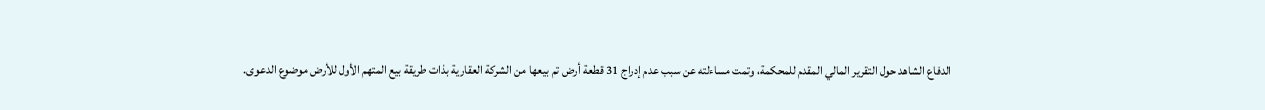الدفاع الشاهد حول التقرير المالي المقدم للمحكمة، وتمت مساءلته عن سبب عدم إدراج 31 قطعة أرض تم بيعها من الشركة العقارية بذات طريقة بيع المتهم الأول للأرض موضوع الدعوى.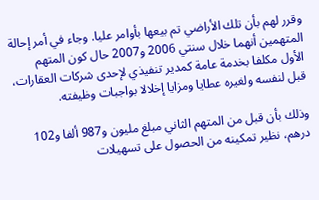وقرر لهم بأن تلك الأراضي تم بيعها بأوامر عليا. وجاء في أمر إحالة المتهمين أنهما خلال سنتي 2006 و2007 حال كون المتهم الأول مكلفا بخدمة عامة كمدير تنفيذي لإحدى شركات العقارات، قبل لنفسه ولغيره عطايا ومزايا إخلالا بواجبات وظيفته.

وذلك بأن قبل من المتهم الثاني مبلغ مليون و987 ألفا و102 درهم، نظير تمكينه من الحصول على تسهيلات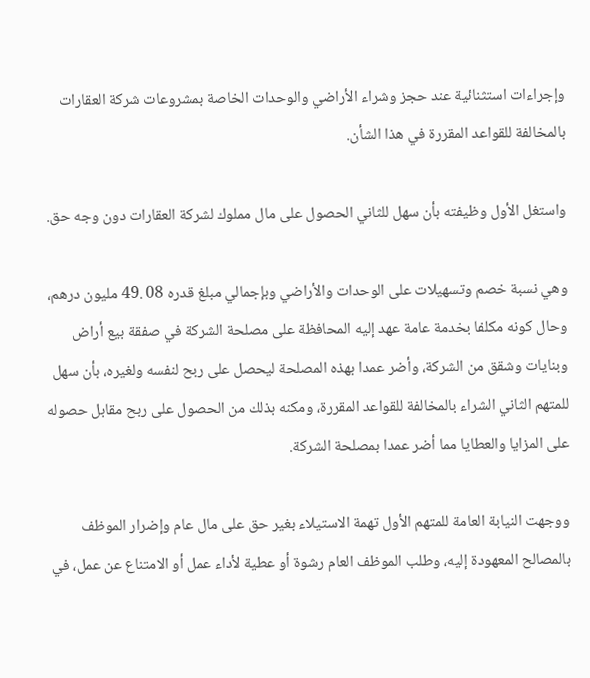وإجراءات استثنائية عند حجز وشراء الأراضي والوحدات الخاصة بمشروعات شركة العقارات بالمخالفة للقواعد المقررة في هذا الشأن.

واستغل الأول وظيفته بأن سهل للثاني الحصول على مال مملوك لشركة العقارات دون وجه حق.

وهي نسبة خصم وتسهيلات على الوحدات والأراضي وبإجمالي مبلغ قدره 08 .49 مليون درهم، وحال كونه مكلفا بخدمة عامة عهد إليه المحافظة على مصلحة الشركة في صفقة بيع أراض وبنايات وشقق من الشركة، وأضر عمدا بهذه المصلحة ليحصل على ربح لنفسه ولغيره، بأن سهل للمتهم الثاني الشراء بالمخالفة للقواعد المقررة، ومكنه بذلك من الحصول على ربح مقابل حصوله على المزايا والعطايا مما أضر عمدا بمصلحة الشركة.

ووجهت النيابة العامة للمتهم الأول تهمة الاستيلاء بغير حق على مال عام وإضرار الموظف بالمصالح المعهودة إليه، وطلب الموظف العام رشوة أو عطية لأداء عمل أو الامتناع عن عمل، في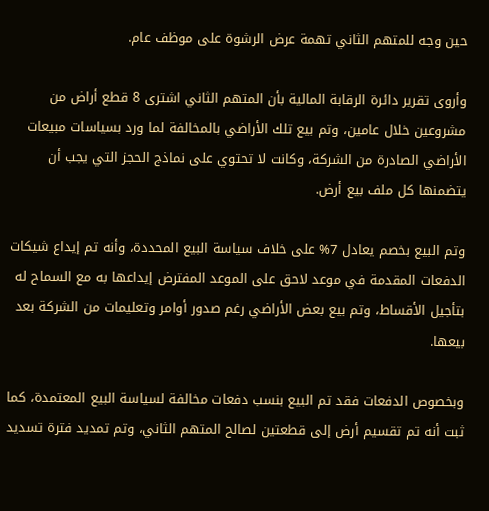حين وجه للمتهم الثاني تهمة عرض الرشوة على موظف عام.

وأروى تقرير دائرة الرقابة المالية بأن المتهم الثاني اشترى 8 قطع أراض من مشروعين خلال عامين، وتم بيع تلك الأراضي بالمخالفة لما ورد بسياسات مبيعات الأراضي الصادرة من الشركة، وكانت لا تحتوي على نماذج الحجز التي يجب أن يتضمنها كل ملف بيع أرض.

وتم البيع بخصم يعادل 7% على خلاف سياسة البيع المحددة، وأنه تم إيداع شيكات الدفعات المقدمة في موعد لاحق على الموعد المفترض إيداعها به مع السماح له بتأجيل الأقساط، وتم بيع بعض الأراضي رغم صدور أوامر وتعليمات من الشركة بعد بيعها.

وبخصوص الدفعات فقد تم البيع بنسب دفعات مخالفة لسياسة البيع المعتمدة، كما ثبت أنه تم تقسيم أرض إلى قطعتين لصالح المتهم الثاني، وتم تمديد فترة تسديد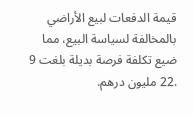قيمة الدفعات لبيع الأراضي بالمخالفة لسياسة البيع، مما ضيع تكلفة فرصة بديلة بلغت 9 .22 مليون درهم.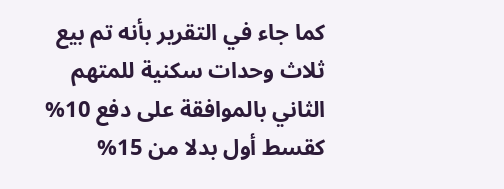كما جاء في التقرير بأنه تم بيع ثلاث وحدات سكنية للمتهم الثاني بالموافقة على دفع 10% كقسط أول بدلا من 15%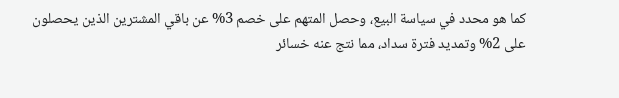كما هو محدد في سياسة البيع، وحصل المتهم على خصم 3% عن باقي المشترين الذين يحصلون على 2% وتمديد فترة سداد، مما نتج عنه خسائر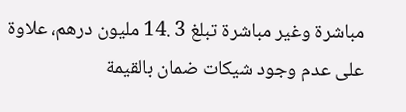مباشرة وغير مباشرة تبلغ 3 .14 مليون درهم، علاوة على عدم وجود شيكات ضمان بالقيمة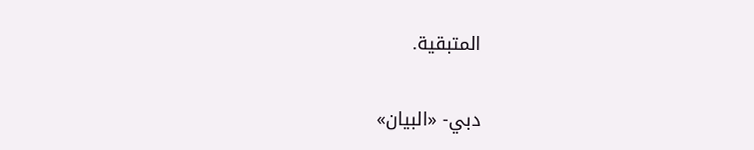المتبقية.

دبي- «البيان»